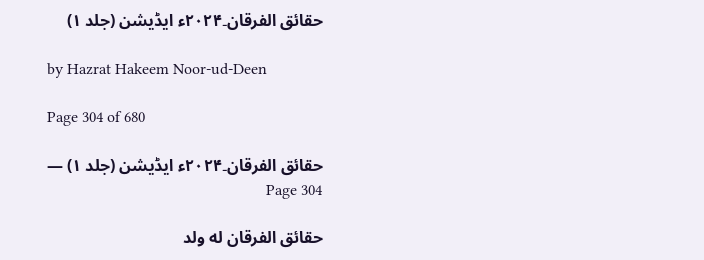حقائق الفرقان۔۲۰۲۴ء ایڈیشن (جلد ۱)

by Hazrat Hakeem Noor-ud-Deen

Page 304 of 680

حقائق الفرقان۔۲۰۲۴ء ایڈیشن (جلد ۱) — Page 304

حقائق الفرقان له ولد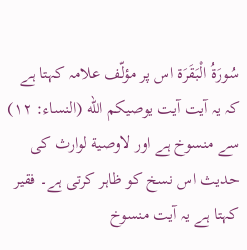سُورَةُ الْبَقَرَة اس پر مؤلّف علامہ کہتا ہے کہ یہ آیت آیت یوصیکم الله (النساء: ۱۲) سے منسوخ ہے اور لاوصية لوارث کی حدیث اس نسخ کو ظاہر کرتی ہے۔ فقیر کہتا ہے یہ آیت منسوخ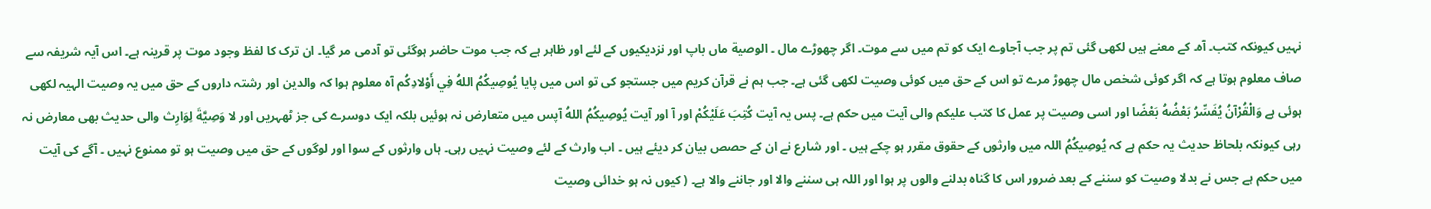نہیں کیونکہ کتب۔ آہ۔ کے معنے ہیں لکھی گئی تم پر جب آجاوے ایک کو تم میں سے موت۔ اگر چھوڑے مال ۔ الوصية ماں باپ اور نزدیکیوں کے لئے اور ظاہر ہے کہ جب موت حاضر ہوگئی تو آدمی مر گیا۔ ان ترک کا لفظ وجود موت پر قرینہ ہے۔ اس آیہ شریفہ سے صاف معلوم ہوتا ہے کہ اگر کوئی شخص مال چھوڑ مرے تو اس کے حق میں کوئی وصیت لکھی گئی ہے۔ جب ہم نے قرآن کریم میں جستجو کی تو اس میں پایا يُوصِيكُمُ اللهُ فِي أَوْلادِكُم آہ معلوم ہوا کہ والدین اور رشتہ داروں کے حق میں یہ وصیت الہیہ لکھی ہوئی ہے وَالْقُرْآنُ يُفَسِّرُ بَعْضُهُ بَعْضًا اور اسی وصیت پر عمل کا کتب علیکم والی آیت میں حکم ہے۔ پس یہ آیت كُتِبَ عَلَيْكُمْ اور آ اور آیت يُوصِيكُمُ اللهُ آپس میں متعارض نہ ہوئیں بلکہ ایک دوسرے کی جز ٹھہریں اور لا وَصِيَّةَ لِوَارِث والی حدیث بھی معارض نہ رہی کیونکہ بلحاظ حدیث یہ حکم ہے کہ يُوصِيكُمُ اللہ میں وارثوں کے حقوق مقرر ہو چکے ہیں ۔ اور شارع نے ان کے حصص بیان کر دیئے ہیں ۔ اب وارث کے لئے وصیت نہیں رہی۔ ہاں وارثوں کے سوا اور لوگوں کے حق میں وصیت ہو تو ممنوع نہیں ۔ آگے کی آیت میں حکم ہے جس نے بدلا وصیت کو سننے کے بعد ضرور اس کا گناہ بدلنے والوں پر ہوا اور اللہ ہی سننے والا اور جاننے والا ہے۔ ( کیوں نہ ہو خدائی وصیت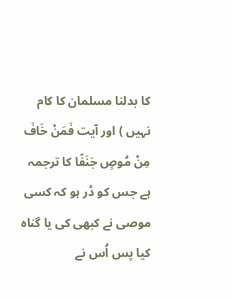کا بدلنا مسلمان کا کام نہیں ) اور آیت فَمَنْ خَافَ مِنْ مُوصٍ جَنَفًا کا ترجمہ ہے جس کو ڈر ہو کہ کسی موصی نے کبھی کی یا گناہ کیا پس اُس نے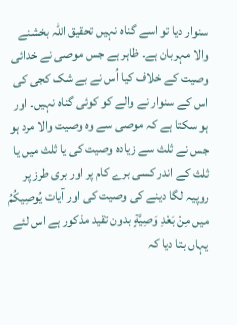سنوار دیا تو اسے گناہ نہیں تحقیق اللہ بخشنے والا مہربان ہے۔ ظاہر ہے جس موصی نے خدائی وصیت کے خلاف کیا اُس نے بے شک کجی کی اس کے سنوار نے والے کو کوئی گناہ نہیں۔ اور ہو سکتا ہے کہ موصی سے وہ وصیت والا مرد ہو جس نے ثلث سے زیادہ وصیت کی یا ثلث میں یا ثلث کے اندر کسی برے کام پر اور بری طرز پر روپیہ لگا دینے کی وصیت کی اور آیات يُوصِيكُمُ میں مِنْ بَعْدِ وَصِيَّةٍ بدون تقید مذکور ہے اس لئے یہاں بتا دیا کہ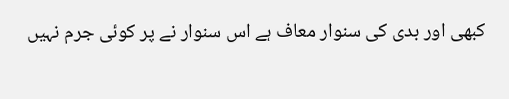کبھی اور بدی کی سنوار معاف ہے اس سنوار نے پر کوئی جرم نہیں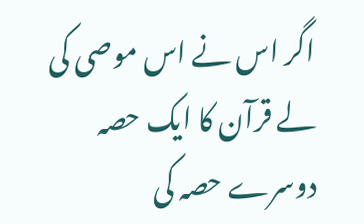اگر اس نے اس موصی کی لے قرآن کا ایک حصہ دوسرے حصہ کی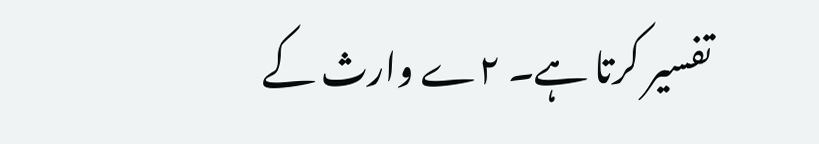تفسیر کرتا ہے۔ ۲ے وارث کے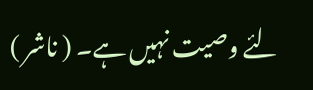لئے وصیت نہیں ہے۔ ( ناشر )